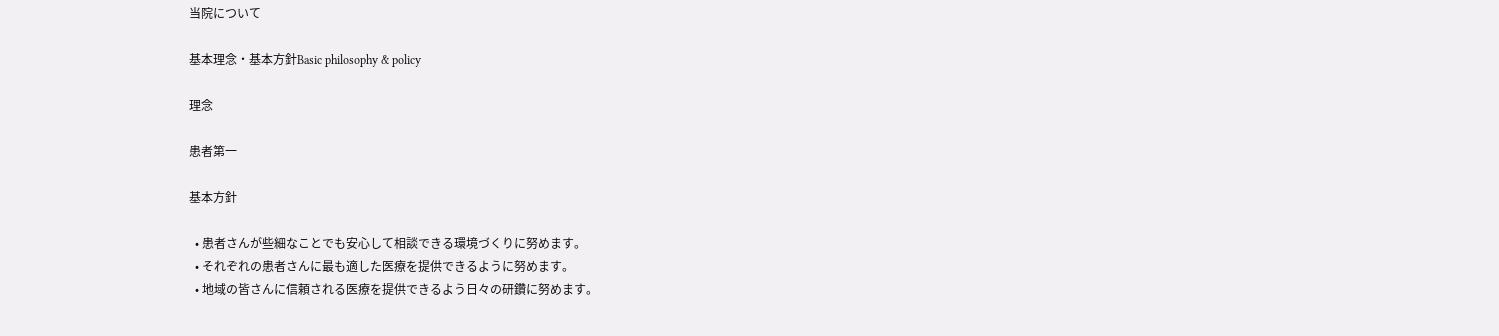当院について

基本理念・基本方針Basic philosophy & policy

理念

患者第一

基本方針

  • 患者さんが些細なことでも安心して相談できる環境づくりに努めます。
  • それぞれの患者さんに最も適した医療を提供できるように努めます。
  • 地域の皆さんに信頼される医療を提供できるよう日々の研鑽に努めます。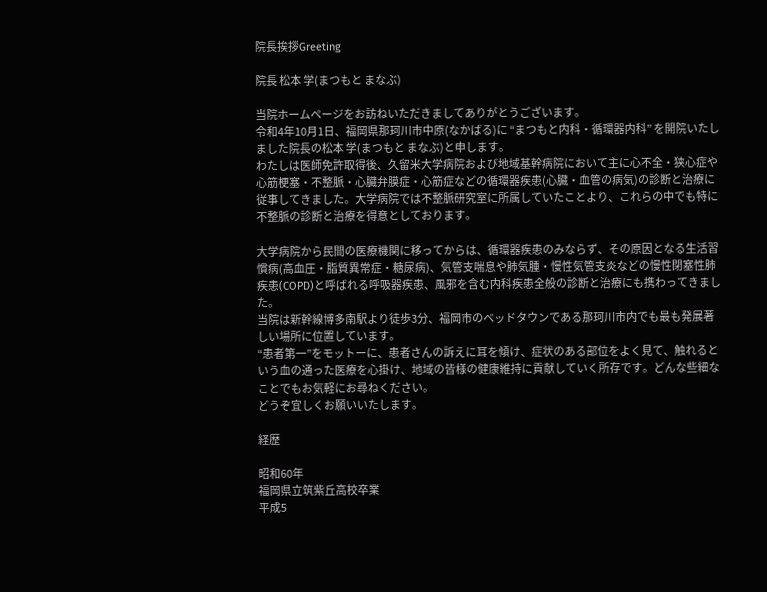院長挨拶Greeting

院長 松本 学(まつもと まなぶ)

当院ホームページをお訪ねいただきましてありがとうございます。
令和4年10月1日、福岡県那珂川市中原(なかばる)に “まつもと内科・循環器内科” を開院いたしました院長の松本 学(まつもと まなぶ)と申します。
わたしは医師免許取得後、久留米大学病院および地域基幹病院において主に心不全・狭心症や心筋梗塞・不整脈・心臓弁膜症・心筋症などの循環器疾患(心臓・血管の病気)の診断と治療に従事してきました。大学病院では不整脈研究室に所属していたことより、これらの中でも特に不整脈の診断と治療を得意としております。

大学病院から民間の医療機関に移ってからは、循環器疾患のみならず、その原因となる生活習慣病(高血圧・脂質異常症・糖尿病)、気管支喘息や肺気腫・慢性気管支炎などの慢性閉塞性肺疾患(COPD)と呼ばれる呼吸器疾患、風邪を含む内科疾患全般の診断と治療にも携わってきました。
当院は新幹線博多南駅より徒歩3分、福岡市のベッドタウンである那珂川市内でも最も発展著しい場所に位置しています。
“患者第一”をモットーに、患者さんの訴えに耳を傾け、症状のある部位をよく見て、触れるという血の通った医療を心掛け、地域の皆様の健康維持に貢献していく所存です。どんな些細なことでもお気軽にお尋ねください。
どうぞ宜しくお願いいたします。

経歴

昭和60年
福岡県立筑紫丘高校卒業
平成5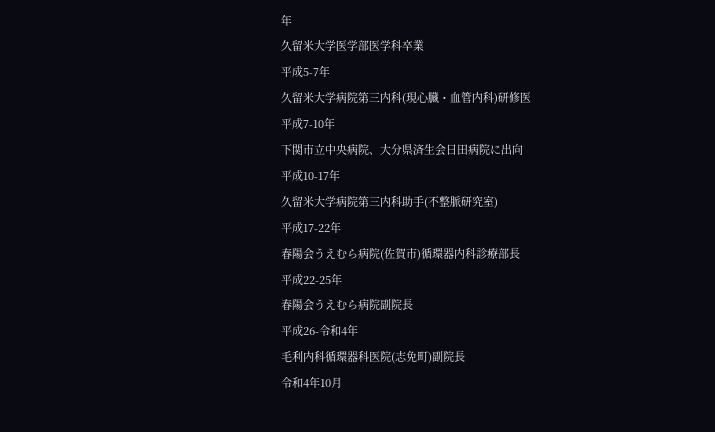年
久留米大学医学部医学科卒業
平成5-7年
久留米大学病院第三内科(現心臓・血管内科)研修医
平成7-10年
下関市立中央病院、大分県済生会日田病院に出向
平成10-17年
久留米大学病院第三内科助手(不整脈研究室)
平成17-22年
春陽会うえむら病院(佐賀市)循環器内科診療部長
平成22-25年
春陽会うえむら病院副院長
平成26-令和4年
毛利内科循環器科医院(志免町)副院長
令和4年10月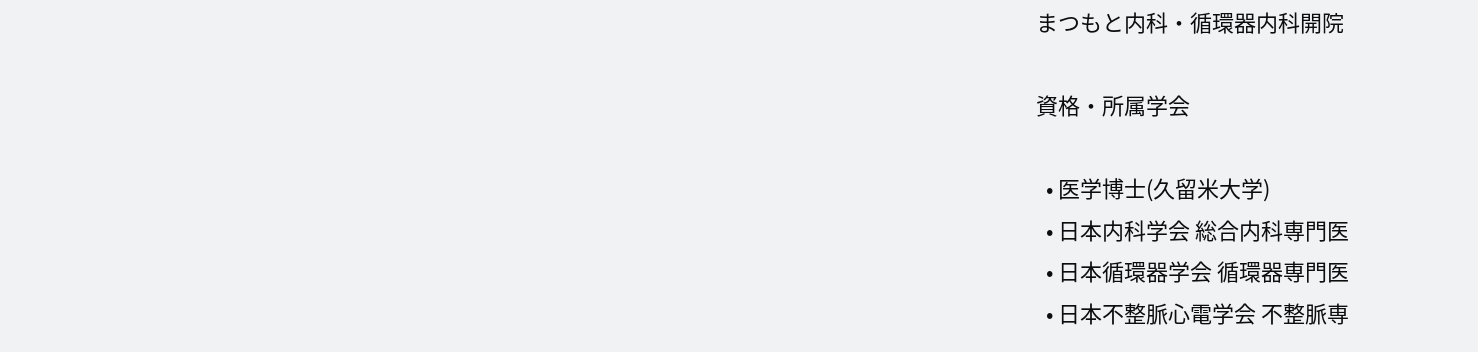まつもと内科・循環器内科開院

資格・所属学会

  • 医学博士(久留米大学)
  • 日本内科学会 総合内科専門医
  • 日本循環器学会 循環器専門医
  • 日本不整脈心電学会 不整脈専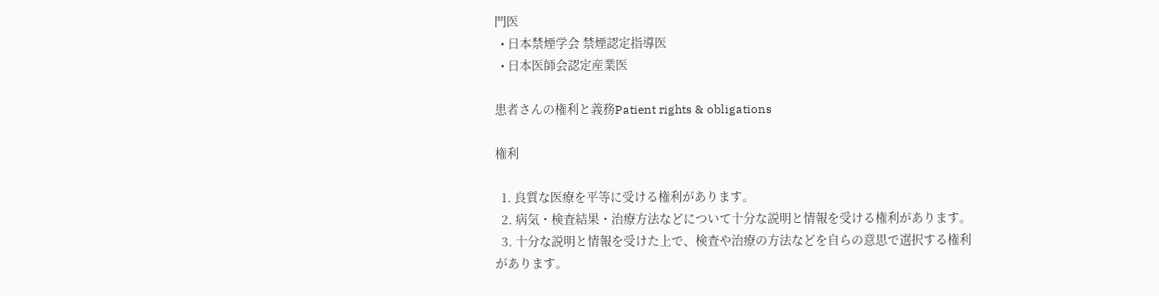門医
  • 日本禁煙学会 禁煙認定指導医
  • 日本医師会認定産業医

患者さんの権利と義務Patient rights & obligations

権利

  1. 良質な医療を平等に受ける権利があります。
  2. 病気・検査結果・治療方法などについて十分な説明と情報を受ける権利があります。
  3. 十分な説明と情報を受けた上で、検査や治療の方法などを自らの意思で選択する権利があります。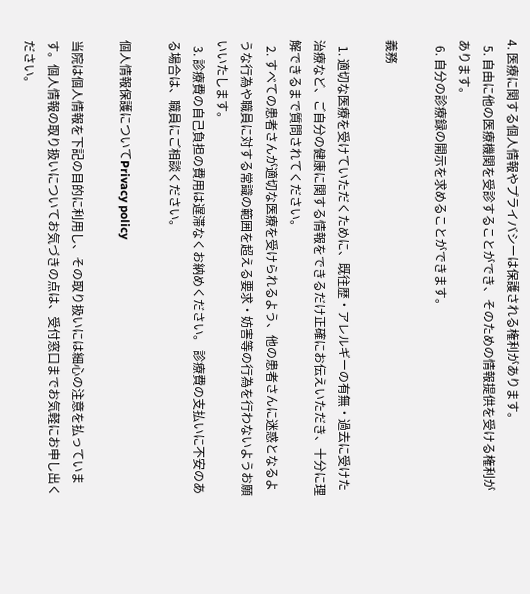4. 医療に関する個人情報やプライバシーは保護される権利があります。
  5. 自由に他の医療機関を受診することができ、そのための情報提供を受ける権利があります。
  6. 自分の診療録の開示を求めることができます。

義務

  1. 適切な医療を受けていただくために、既往歴・アレルギーの有無・過去に受けた治療など、ご自分の健康に関する情報をできるだけ正確にお伝えいただき、十分に理解できるまで質問されてください。
  2. すべての患者さんが適切な医療を受けられるよう、他の患者さんに迷惑となるような行為や職員に対する常識の範囲を超える要求・妨害等の行為を行わないようお願いいたします。
  3. 診療費の自己負担の費用は遅滞なくお納めください。 診療費の支払いに不安のある場合は、職員にご相談ください。

個人情報保護についてPrivacy policy

当院は個人情報を下記の目的に利用し、その取り扱いには細心の注意を払っています。個人情報の取り扱いについてお気づきの点は、受付窓口までお気軽にお申し出ください。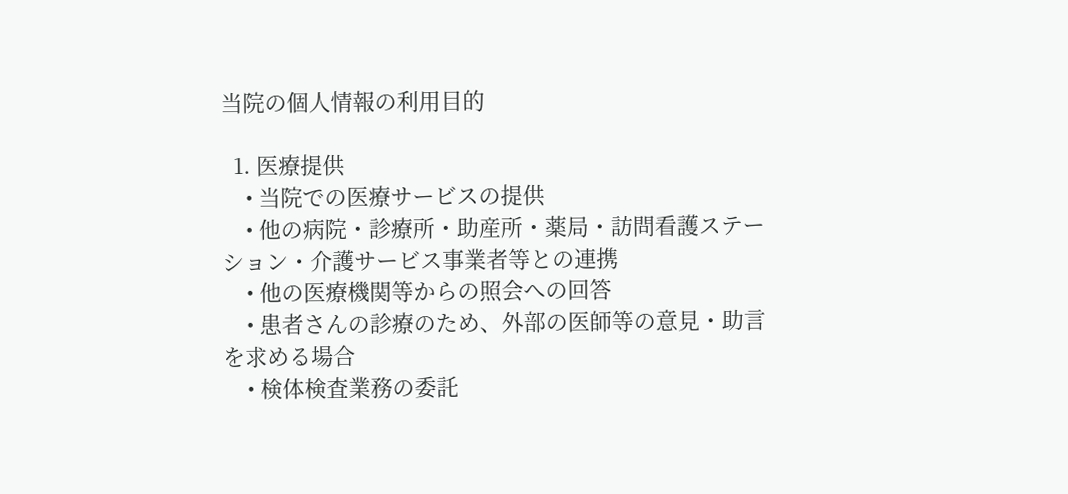当院の個人情報の利用目的

  1. 医療提供
    • 当院での医療サービスの提供
    • 他の病院・診療所・助産所・薬局・訪問看護ステーション・介護サービス事業者等との連携
    • 他の医療機関等からの照会への回答
    • 患者さんの診療のため、外部の医師等の意見・助言を求める場合
    • 検体検査業務の委託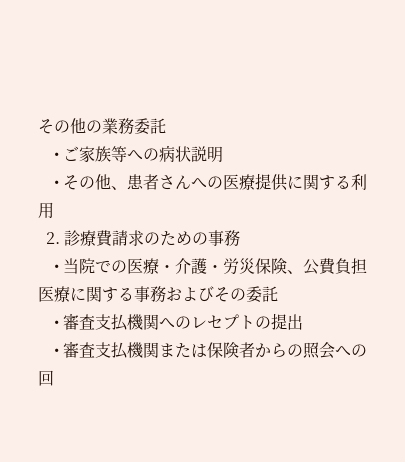その他の業務委託
    • ご家族等への病状説明
    • その他、患者さんへの医療提供に関する利用
  2. 診療費請求のための事務
    • 当院での医療・介護・労災保険、公費負担医療に関する事務およびその委託
    • 審査支払機関へのレセプトの提出
    • 審査支払機関または保険者からの照会への回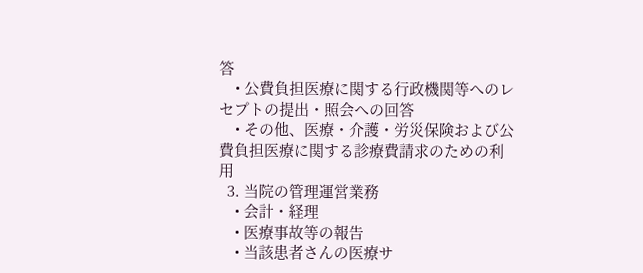答
    • 公費負担医療に関する行政機関等へのレセプトの提出・照会への回答
    • その他、医療・介護・労災保険および公費負担医療に関する診療費請求のための利用
  3. 当院の管理運営業務
    • 会計・経理
    • 医療事故等の報告
    • 当該患者さんの医療サ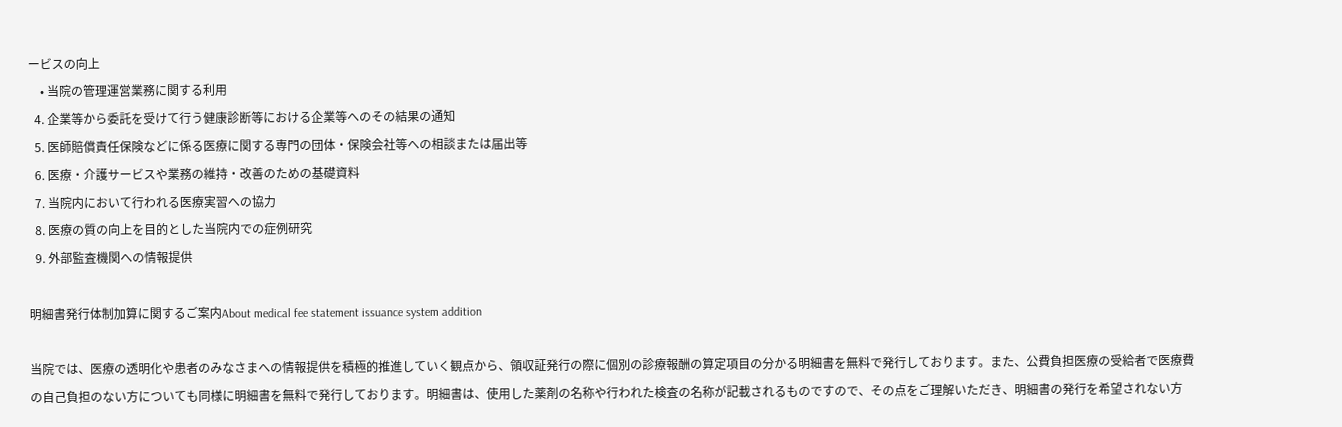ービスの向上
    • 当院の管理運営業務に関する利用
  4. 企業等から委託を受けて行う健康診断等における企業等へのその結果の通知
  5. 医師賠償責任保険などに係る医療に関する専門の団体・保険会社等への相談または届出等
  6. 医療・介護サービスや業務の維持・改善のための基礎資料
  7. 当院内において行われる医療実習への協力
  8. 医療の質の向上を目的とした当院内での症例研究
  9. 外部監査機関への情報提供

明細書発行体制加算に関するご案内About medical fee statement issuance system addition

当院では、医療の透明化や患者のみなさまへの情報提供を積極的推進していく観点から、領収証発行の際に個別の診療報酬の算定項目の分かる明細書を無料で発行しております。また、公費負担医療の受給者で医療費の自己負担のない方についても同様に明細書を無料で発行しております。明細書は、使用した薬剤の名称や行われた検査の名称が記載されるものですので、その点をご理解いただき、明細書の発行を希望されない方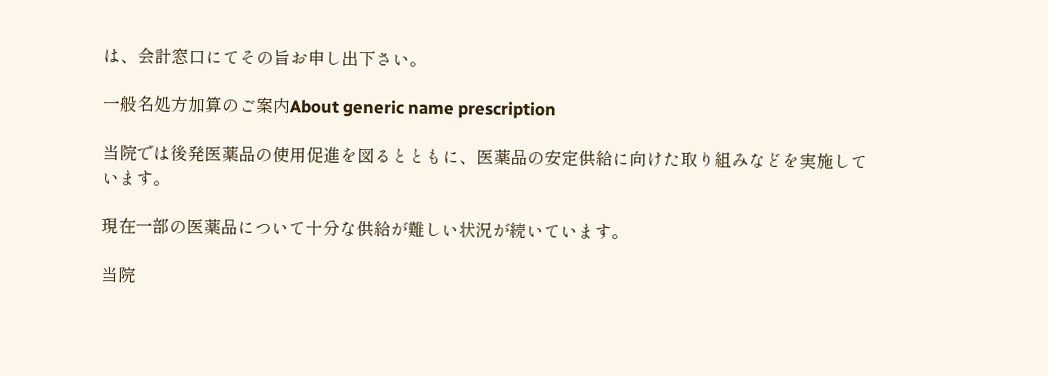は、会計窓口にてその旨お申し出下さい。

一般名処方加算のご案内About generic name prescription

当院では後発医薬品の使用促進を図るとともに、医薬品の安定供給に向けた取り組みなどを実施しています。

現在一部の医薬品について十分な供給が難しい状況が続いています。

当院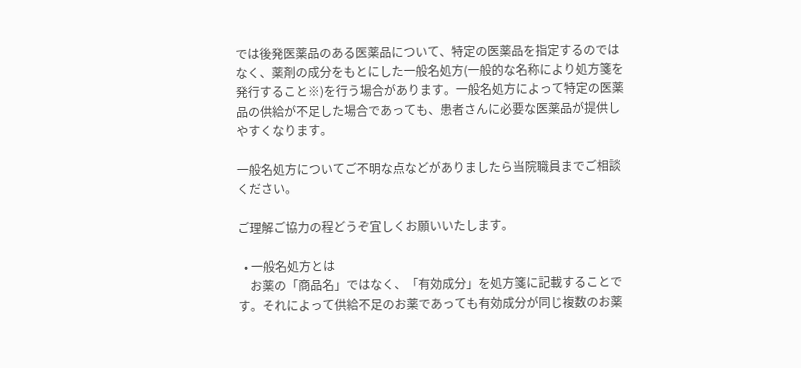では後発医薬品のある医薬品について、特定の医薬品を指定するのではなく、薬剤の成分をもとにした一般名処方(一般的な名称により処方箋を発行すること※)を行う場合があります。一般名処方によって特定の医薬品の供給が不足した場合であっても、患者さんに必要な医薬品が提供しやすくなります。

一般名処方についてご不明な点などがありましたら当院職員までご相談ください。

ご理解ご協力の程どうぞ宜しくお願いいたします。

  • 一般名処方とは
    お薬の「商品名」ではなく、「有効成分」を処方箋に記載することです。それによって供給不足のお薬であっても有効成分が同じ複数のお薬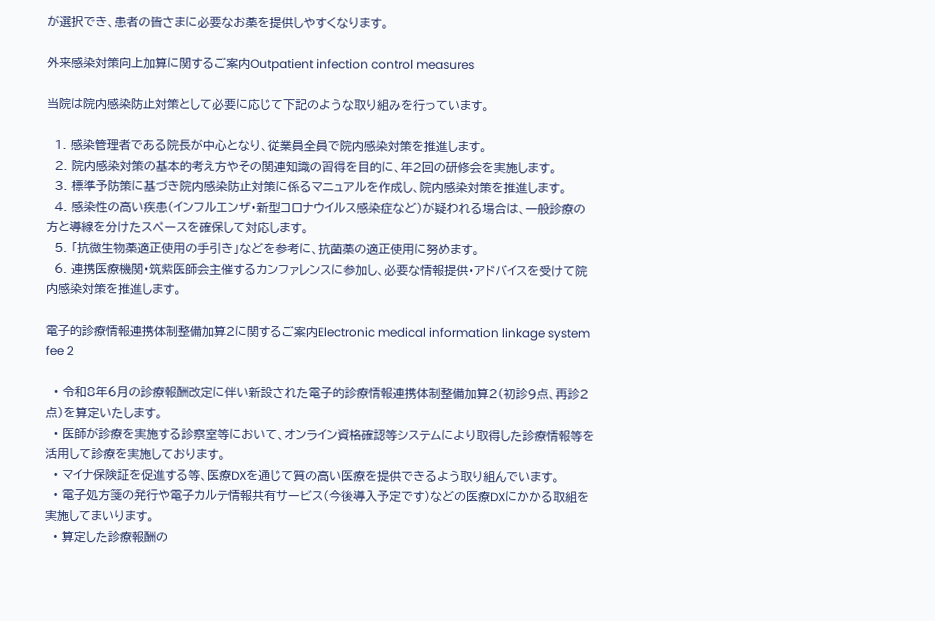が選択でき、患者の皆さまに必要なお薬を提供しやすくなります。

外来感染対策向上加算に関するご案内Outpatient infection control measures

当院は院内感染防止対策として必要に応じて下記のような取り組みを行っています。

  1. 感染管理者である院長が中心となり、従業員全員で院内感染対策を推進します。
  2. 院内感染対策の基本的考え方やその関連知識の習得を目的に、年2回の研修会を実施します。
  3. 標準予防策に基づき院内感染防止対策に係るマニュアルを作成し、院内感染対策を推進します。
  4. 感染性の高い疾患(インフルエンザ・新型コロナウイルス感染症など)が疑われる場合は、一般診療の方と導線を分けたスペースを確保して対応します。
  5. 「抗微生物薬適正使用の手引き」などを参考に、抗菌薬の適正使用に努めます。
  6. 連携医療機関・筑紫医師会主催するカンファレンスに参加し、必要な情報提供・アドバイスを受けて院内感染対策を推進します。

電子的診療情報連携体制整備加算2に関するご案内Electronic medical information linkage system fee 2

  • 令和8年6月の診療報酬改定に伴い新設された電子的診療情報連携体制整備加算2(初診9点、再診2点)を算定いたします。
  • 医師が診療を実施する診察室等において、オンライン資格確認等システムにより取得した診療情報等を活用して診療を実施しております。
  • マイナ保険証を促進する等、医療DXを通じて質の高い医療を提供できるよう取り組んでいます。
  • 電子処方箋の発行や電子カルテ情報共有サービス(今後導入予定です)などの医療DXにかかる取組を実施してまいります。
  • 算定した診療報酬の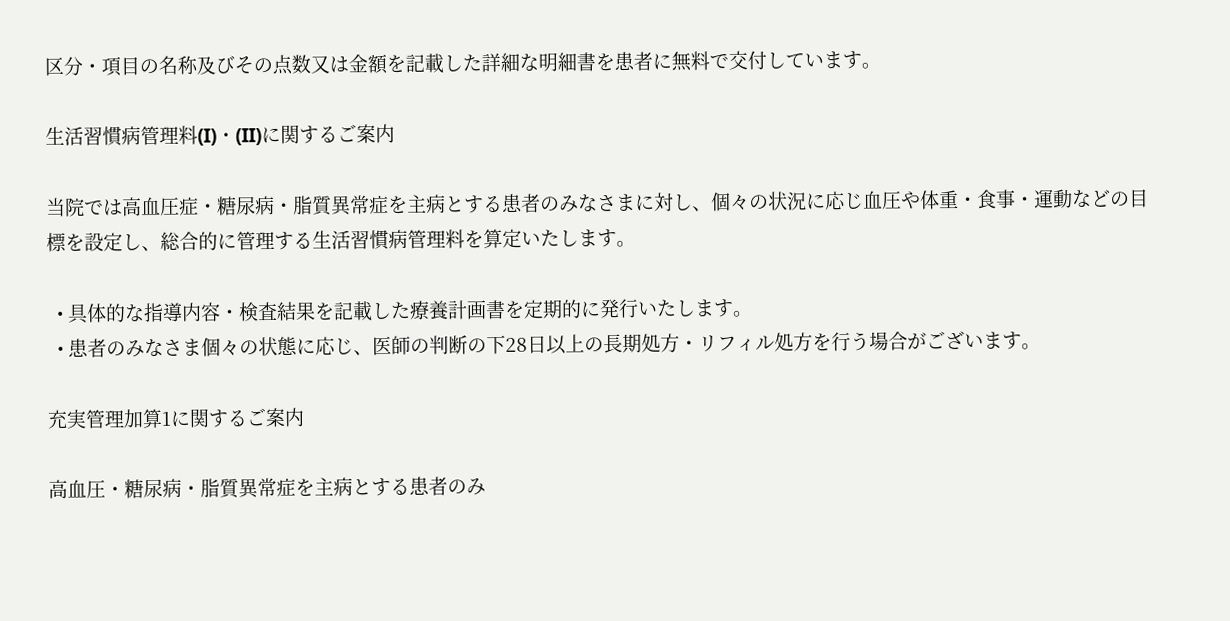区分・項目の名称及びその点数又は金額を記載した詳細な明細書を患者に無料で交付しています。

生活習慣病管理料(I)・(II)に関するご案内

当院では高血圧症・糖尿病・脂質異常症を主病とする患者のみなさまに対し、個々の状況に応じ血圧や体重・食事・運動などの目標を設定し、総合的に管理する生活習慣病管理料を算定いたします。

  • 具体的な指導内容・検査結果を記載した療養計画書を定期的に発行いたします。
  • 患者のみなさま個々の状態に応じ、医師の判断の下28日以上の長期処方・リフィル処方を行う場合がございます。

充実管理加算1に関するご案内

高血圧・糖尿病・脂質異常症を主病とする患者のみ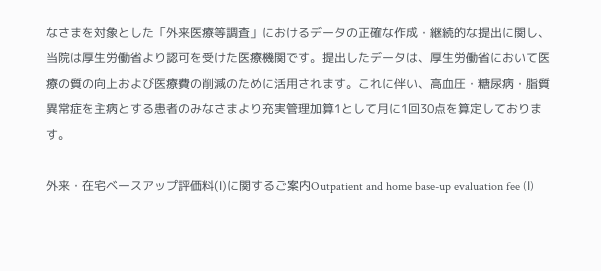なさまを対象とした「外来医療等調査」におけるデータの正確な作成・継続的な提出に関し、当院は厚生労働省より認可を受けた医療機関です。提出したデータは、厚生労働省において医療の質の向上および医療費の削減のために活用されます。これに伴い、高血圧・糖尿病・脂質異常症を主病とする患者のみなさまより充実管理加算1として月に1回30点を算定しております。

外来・在宅ベースアップ評価料(Ⅰ)に関するご案内Outpatient and home base-up evaluation fee (Ⅰ)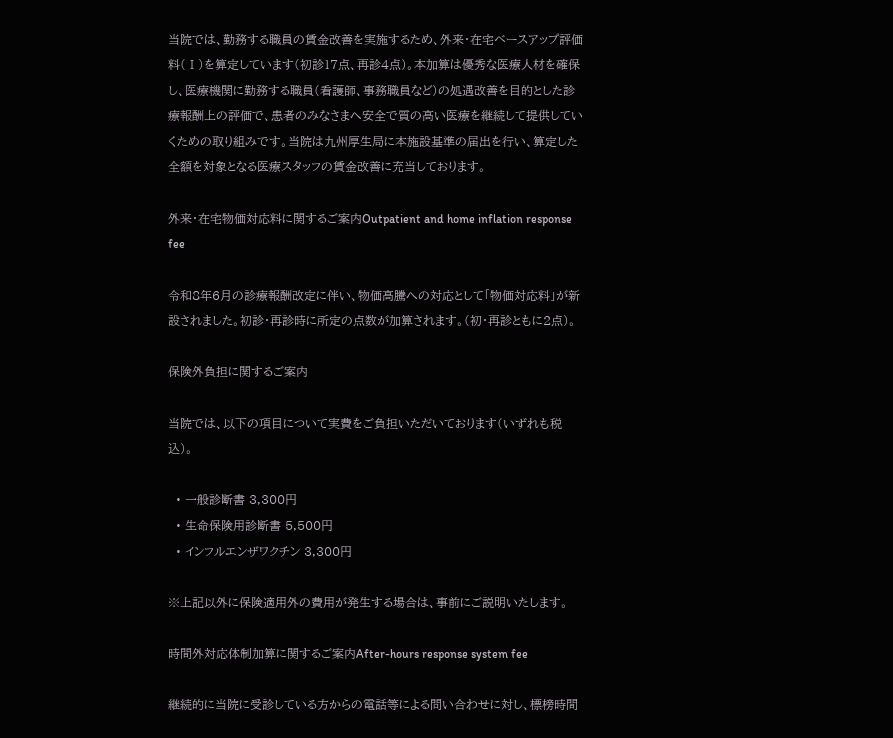当院では、勤務する職員の賃金改善を実施するため、外来・在宅ベースアップ評価料(Ⅰ)を算定しています(初診17点、再診4点)。本加算は優秀な医療人材を確保し、医療機関に勤務する職員(看護師、事務職員など)の処遇改善を目的とした診療報酬上の評価で、患者のみなさまへ安全で質の高い医療を継続して提供していくための取り組みです。当院は九州厚生局に本施設基準の届出を行い、算定した全額を対象となる医療スタッフの賃金改善に充当しております。

外来・在宅物価対応料に関するご案内Outpatient and home inflation response fee

令和8年6月の診療報酬改定に伴い、物価高騰への対応として「物価対応料」が新設されました。初診・再診時に所定の点数が加算されます。(初・再診ともに2点)。

保険外負担に関するご案内

当院では、以下の項目について実費をご負担いただいております(いずれも税込)。

  • 一般診断書 3,300円
  • 生命保険用診断書 5,500円
  • インフルエンザワクチン 3,300円

※上記以外に保険適用外の費用が発生する場合は、事前にご説明いたします。

時間外対応体制加算に関するご案内After-hours response system fee

継続的に当院に受診している方からの電話等による問い合わせに対し、標榜時間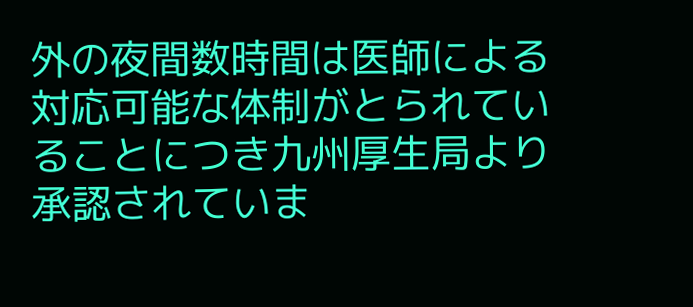外の夜間数時間は医師による対応可能な体制がとられていることにつき九州厚生局より承認されていま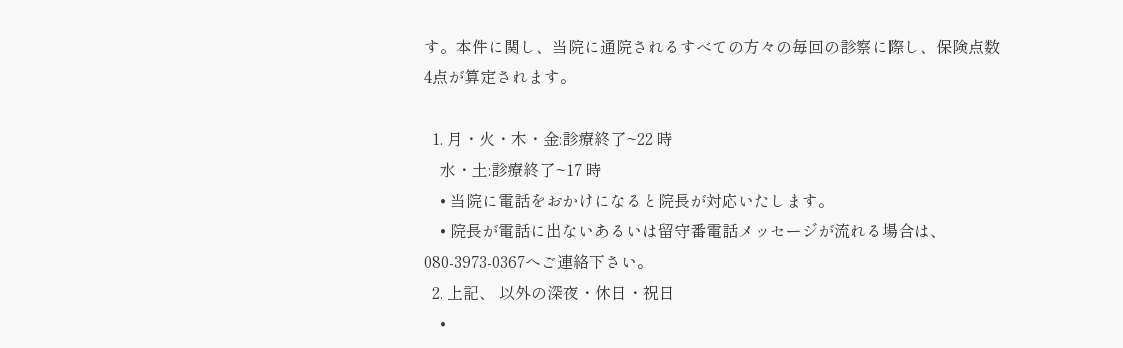す。本件に関し、当院に通院されるすべての方々の毎回の診察に際し、保険点数4点が算定されます。

  1. 月・火・木・金:診療終了~22 時
    水・土:診療終了~17 時
    • 当院に電話をおかけになると院長が対応いたします。
    • 院長が電話に出ないあるいは留守番電話メッセージが流れる場合は、080-3973-0367へご連絡下さい。
  2. 上記、 以外の深夜・休日・祝日
    •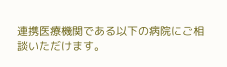連携医療機関である以下の病院にご相談いただけます。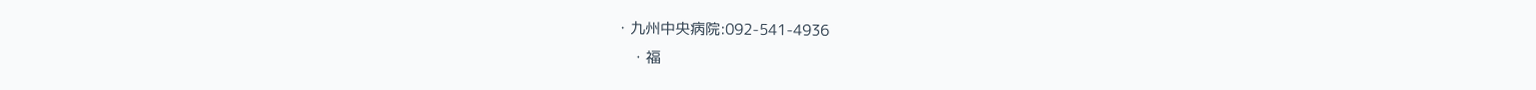・九州中央病院:092-541-4936
    ・福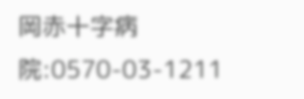岡赤十字病院:0570-03-1211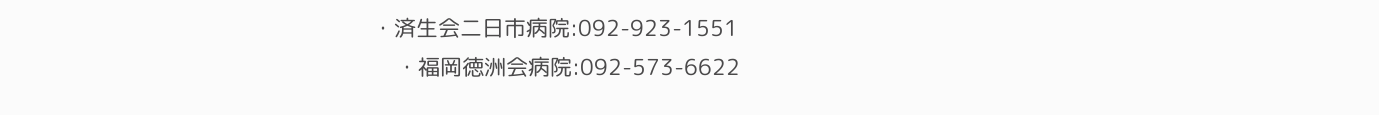・済生会二日市病院:092-923-1551
    ・福岡徳洲会病院:092-573-6622